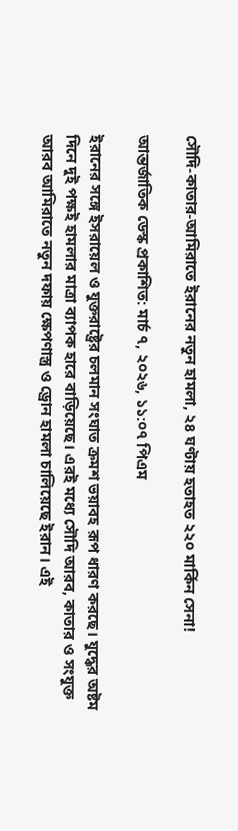সৌদি-কাতার-আমিরাতে ইরানের নতুন হামলা, ২৪ ঘণ্টায় হতাহত ২২০ মার্কিন সেনা!

আন্তর্জাতিক ডেস্ক প্রকাশিত: মার্চ ৭, ২০২৬, ১১:০৭ পিএম

ইরানের সঙ্গে ইসরায়েল ও যুক্তরাষ্ট্রের চলমান সংঘাত ক্রমশ ভয়াবহ রূপ ধারণ করছে। যুদ্ধের অষ্টম দিনে দুই পক্ষই হামলার মাত্রা ব্যাপক হারে বাড়িয়েছে। এরই মধ্যে সৌদি আরব, কাতার ও সংযুক্ত আরব আমিরাতে নতুন দফায় ক্ষেপণাস্ত্র ও ড্রোন হামলা চালিয়েছে ইরান। এই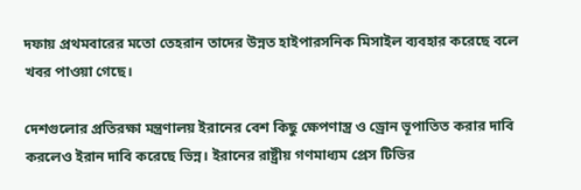দফায় প্রথমবারের মতো তেহরান তাদের উন্নত হাইপারসনিক মিসাইল ব্যবহার করেছে বলে খবর পাওয়া গেছে।

দেশগুলোর প্রতিরক্ষা মন্ত্রণালয় ইরানের বেশ কিছু ক্ষেপণাস্ত্র ও ড্রোন ভূপাতিত করার দাবি করলেও ইরান দাবি করেছে ভিন্ন। ইরানের রাষ্ট্রীয় গণমাধ্যম প্রেস টিভির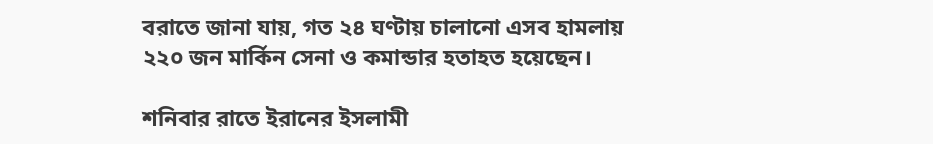বরাতে জানা যায়, গত ২৪ ঘণ্টায় চালানো এসব হামলায় ২২০ জন মার্কিন সেনা ও কমান্ডার হতাহত হয়েছেন।

শনিবার রাতে ইরানের ইসলামী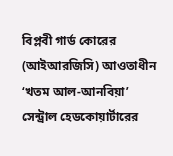বিপ্লবী গার্ড কোরের (আইআরজিসি) আওতাধীন ‘খতম আল-আনবিয়া’ সেন্ট্রাল হেডকোয়ার্টারের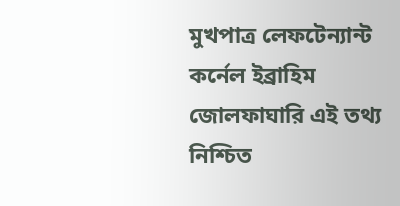মুখপাত্র লেফটেন্যান্ট কর্নেল ইব্রাহিম জোলফাঘারি এই তথ্য নিশ্চিত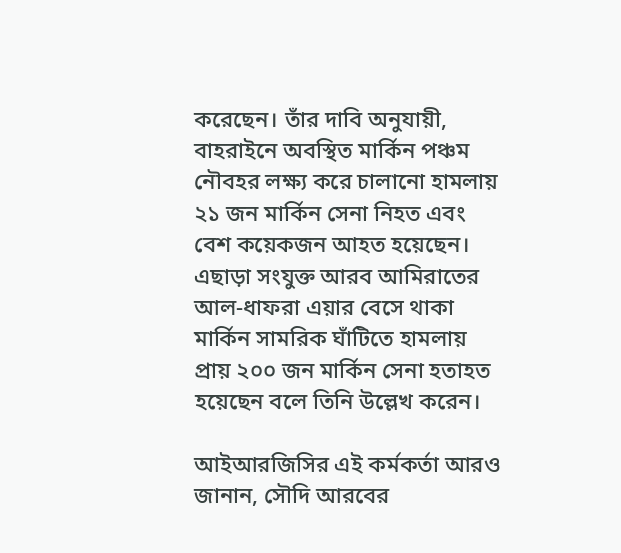করেছেন। তাঁর দাবি অনুযায়ী, বাহরাইনে অবস্থিত মার্কিন পঞ্চম নৌবহর লক্ষ্য করে চালানো হামলায় ২১ জন মার্কিন সেনা নিহত এবং বেশ কয়েকজন আহত হয়েছেন। এছাড়া সংযুক্ত আরব আমিরাতের আল-ধাফরা এয়ার বেসে থাকা মার্কিন সামরিক ঘাঁটিতে হামলায় প্রায় ২০০ জন মার্কিন সেনা হতাহত হয়েছেন বলে তিনি উল্লেখ করেন।

আইআরজিসির এই কর্মকর্তা আরও জানান, সৌদি আরবের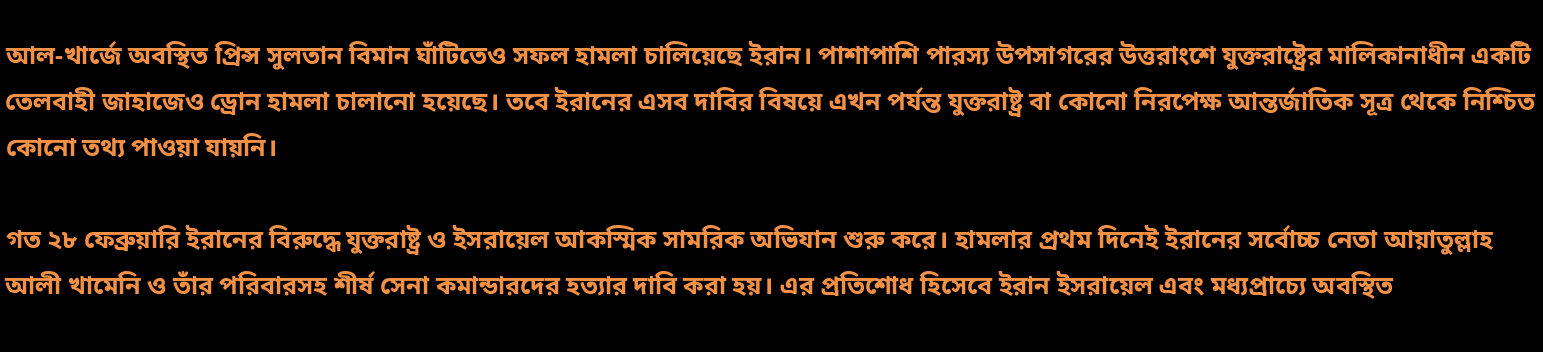আল-খার্জে অবস্থিত প্রিন্স সুলতান বিমান ঘাঁটিতেও সফল হামলা চালিয়েছে ইরান। পাশাপাশি পারস্য উপসাগরের উত্তরাংশে যুক্তরাষ্ট্রের মালিকানাধীন একটি তেলবাহী জাহাজেও ড্রোন হামলা চালানো হয়েছে। তবে ইরানের এসব দাবির বিষয়ে এখন পর্যন্ত যুক্তরাষ্ট্র বা কোনো নিরপেক্ষ আন্তর্জাতিক সূত্র থেকে নিশ্চিত কোনো তথ্য পাওয়া যায়নি।

গত ২৮ ফেব্রুয়ারি ইরানের বিরুদ্ধে যুক্তরাষ্ট্র ও ইসরায়েল আকস্মিক সামরিক অভিযান শুরু করে। হামলার প্রথম দিনেই ইরানের সর্বোচ্চ নেতা আয়াতুল্লাহ আলী খামেনি ও তাঁর পরিবারসহ শীর্ষ সেনা কমান্ডারদের হত্যার দাবি করা হয়। এর প্রতিশোধ হিসেবে ইরান ইসরায়েল এবং মধ্যপ্রাচ্যে অবস্থিত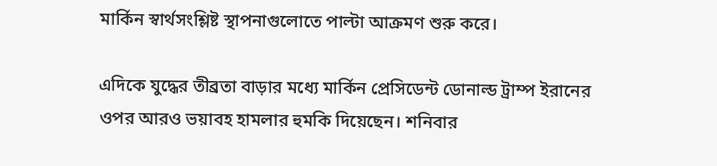মার্কিন স্বার্থসংশ্লিষ্ট স্থাপনাগুলোতে পাল্টা আক্রমণ শুরু করে।

এদিকে যুদ্ধের তীব্রতা বাড়ার মধ্যে মার্কিন প্রেসিডেন্ট ডোনাল্ড ট্রাম্প ইরানের ওপর আরও ভয়াবহ হামলার হুমকি দিয়েছেন। শনিবার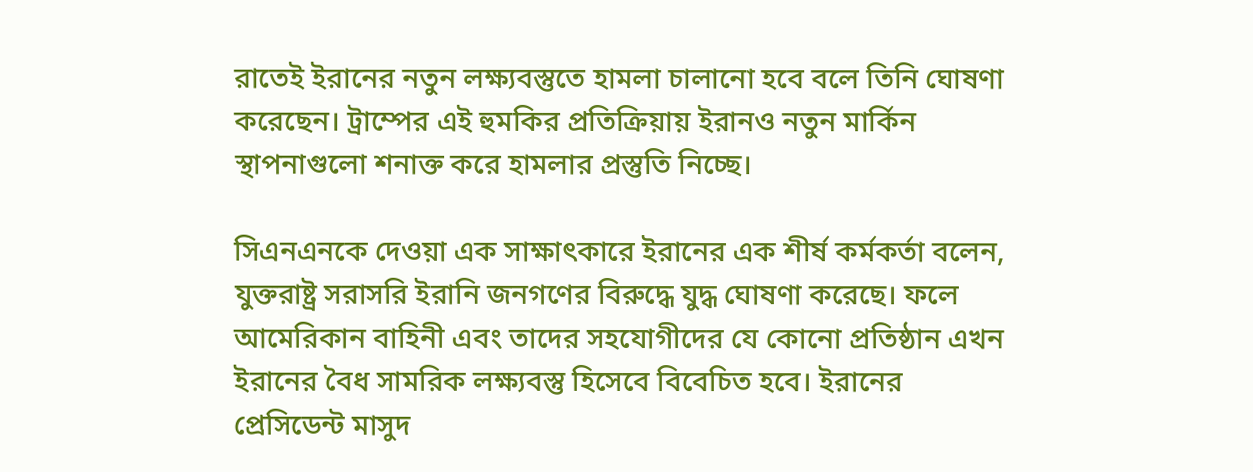রাতেই ইরানের নতুন লক্ষ্যবস্তুতে হামলা চালানো হবে বলে তিনি ঘোষণা করেছেন। ট্রাম্পের এই হুমকির প্রতিক্রিয়ায় ইরানও নতুন মার্কিন স্থাপনাগুলো শনাক্ত করে হামলার প্রস্তুতি নিচ্ছে।

সিএনএনকে দেওয়া এক সাক্ষাৎকারে ইরানের এক শীর্ষ কর্মকর্তা বলেন, যুক্তরাষ্ট্র সরাসরি ইরানি জনগণের বিরুদ্ধে যুদ্ধ ঘোষণা করেছে। ফলে আমেরিকান বাহিনী এবং তাদের সহযোগীদের যে কোনো প্রতিষ্ঠান এখন ইরানের বৈধ সামরিক লক্ষ্যবস্তু হিসেবে বিবেচিত হবে। ইরানের প্রেসিডেন্ট মাসুদ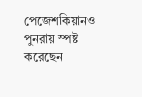পেজেশকিয়ানও পুনরায় স্পষ্ট করেছেন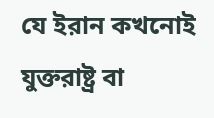যে ইরান কখনোই যুক্তরাষ্ট্র বা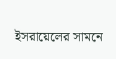ইসরায়েলের সামনে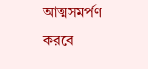আত্মসমর্পণ করবে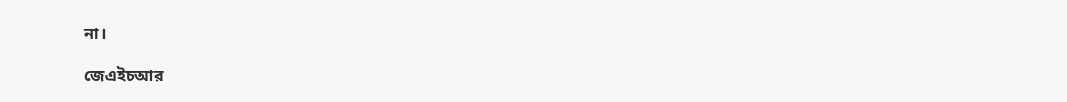না।

জেএইচআর